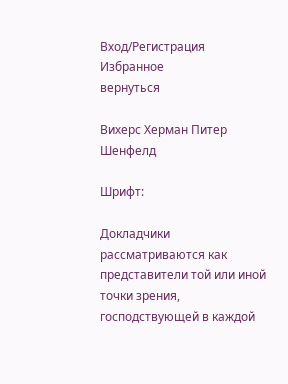Вход/Регистрация
Избранное
вернуться

Вихерс Херман Питер Шенфелд

Шрифт:

Докладчики рассматриваются как представители той или иной точки зрения, господствующей в каждой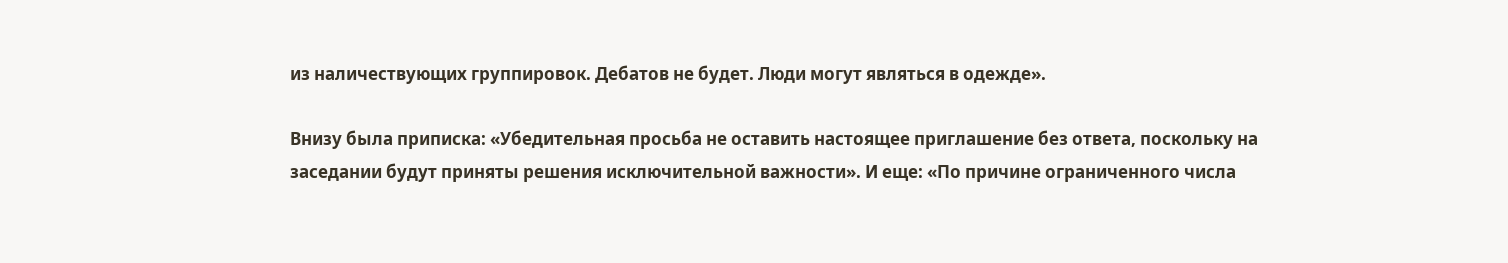из наличествующих группировок. Дебатов не будет. Люди могут являться в одежде».

Внизу была приписка: «Убедительная просьба не оставить настоящее приглашение без ответа, поскольку на заседании будут приняты решения исключительной важности». И еще: «По причине ограниченного числа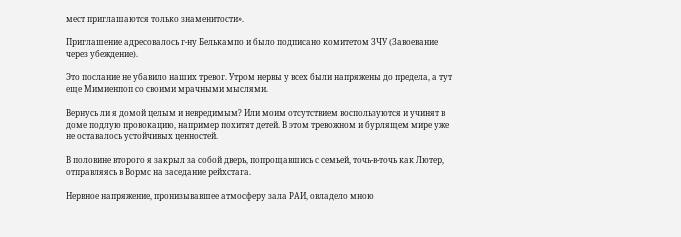мест приглашаются только знаменитости».

Приглашение адресовалось г-ну Белькампо и было подписано комитетом ЗЧУ (Завоевание через убеждение).

Это послание не убавило наших тревог. Утром нервы у всех были напряжены до предела, а тут еще Мимиенпоп со своими мрачными мыслями.

Вернусь ли я домой целым и невредимым? Или моим отсутствием воспользуются и учинят в доме подлую провокацию, например похитят детей. В этом тревожном и бурлящем мире уже не оставалось устойчивых ценностей.

В половине второго я закрыл за собой дверь, попрощавшись с семьей, точь-в-точь как Лютер, отправляясь в Вормс на заседание рейхстага.

Нервное напряжение, пронизывавшее атмосферу зала РАИ, овладело мною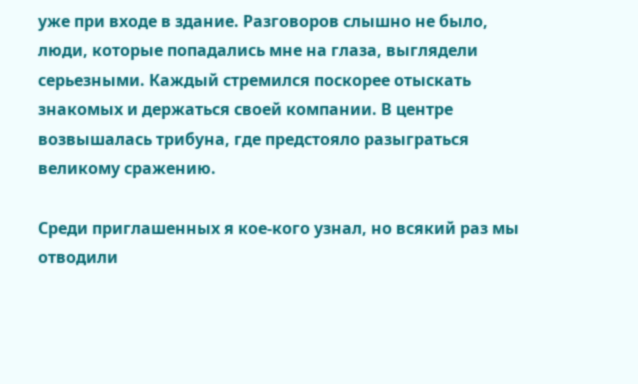уже при входе в здание. Разговоров слышно не было, люди, которые попадались мне на глаза, выглядели серьезными. Каждый стремился поскорее отыскать знакомых и держаться своей компании. В центре возвышалась трибуна, где предстояло разыграться великому сражению.

Среди приглашенных я кое-кого узнал, но всякий раз мы отводили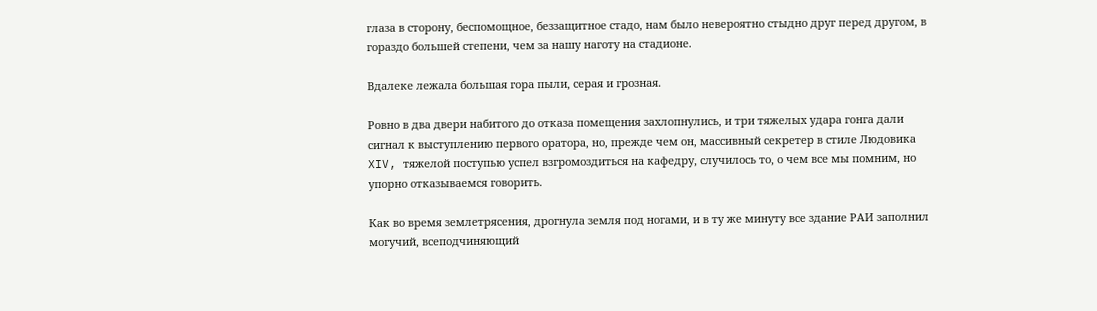глаза в сторону, беспомощное, беззащитное стадо, нам было невероятно стыдно друг перед другом, в гораздо большей степени, чем за нашу наготу на стадионе.

Вдалеке лежала большая гора пыли, серая и грозная.

Ровно в два двери набитого до отказа помещения захлопнулись, и три тяжелых удара гонга дали сигнал к выступлению первого оратора, но, прежде чем он, массивный секретер в стиле Людовика XIV, тяжелой поступью успел взгромоздиться на кафедру, случилось то, о чем все мы помним, но упорно отказываемся говорить.

Как во время землетрясения, дрогнула земля под ногами, и в ту же минуту все здание РАИ заполнил могучий, всеподчиняющий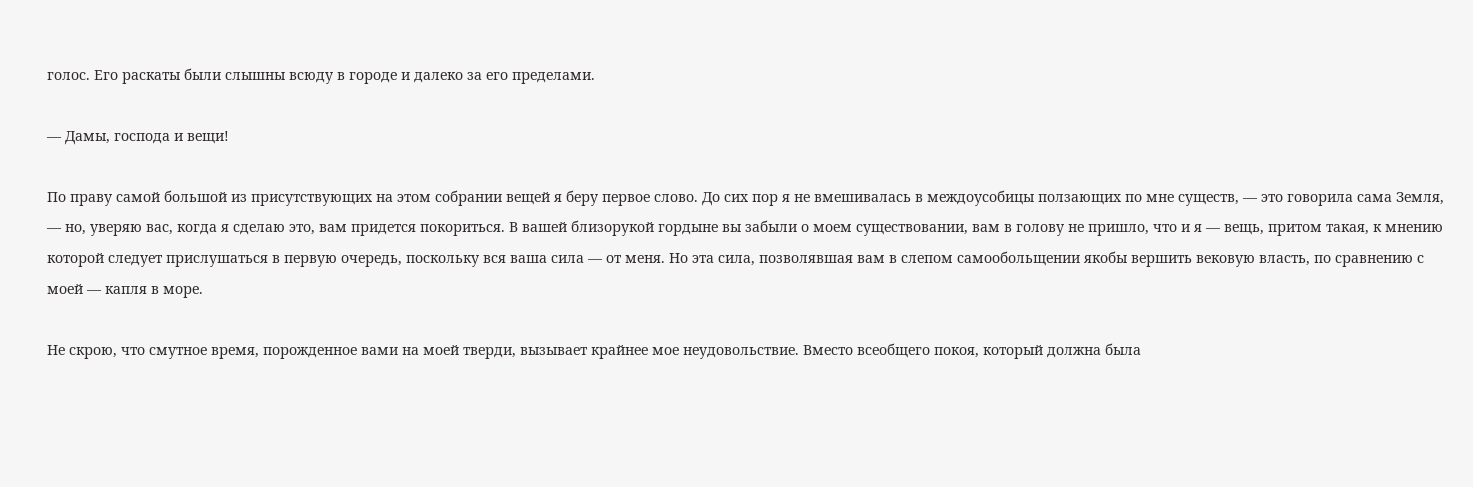голос. Его раскаты были слышны всюду в городе и далеко за его пределами.

— Дамы, господа и вещи!

По праву самой большой из присутствующих на этом собрании вещей я беру первое слово. До сих пор я не вмешивалась в междоусобицы ползающих по мне существ, — это говорила сама Земля, — но, уверяю вас, когда я сделаю это, вам придется покориться. В вашей близорукой гордыне вы забыли о моем существовании, вам в голову не пришло, что и я — вещь, притом такая, к мнению которой следует прислушаться в первую очередь, поскольку вся ваша сила — от меня. Но эта сила, позволявшая вам в слепом самообольщении якобы вершить вековую власть, по сравнению с моей — капля в море.

Не скрою, что смутное время, порожденное вами на моей тверди, вызывает крайнее мое неудовольствие. Вместо всеобщего покоя, который должна была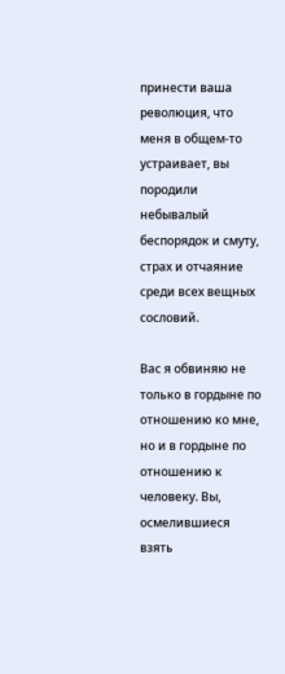принести ваша революция, что меня в общем-то устраивает, вы породили небывалый беспорядок и смуту, страх и отчаяние среди всех вещных сословий.

Вас я обвиняю не только в гордыне по отношению ко мне, но и в гордыне по отношению к человеку. Вы, осмелившиеся взять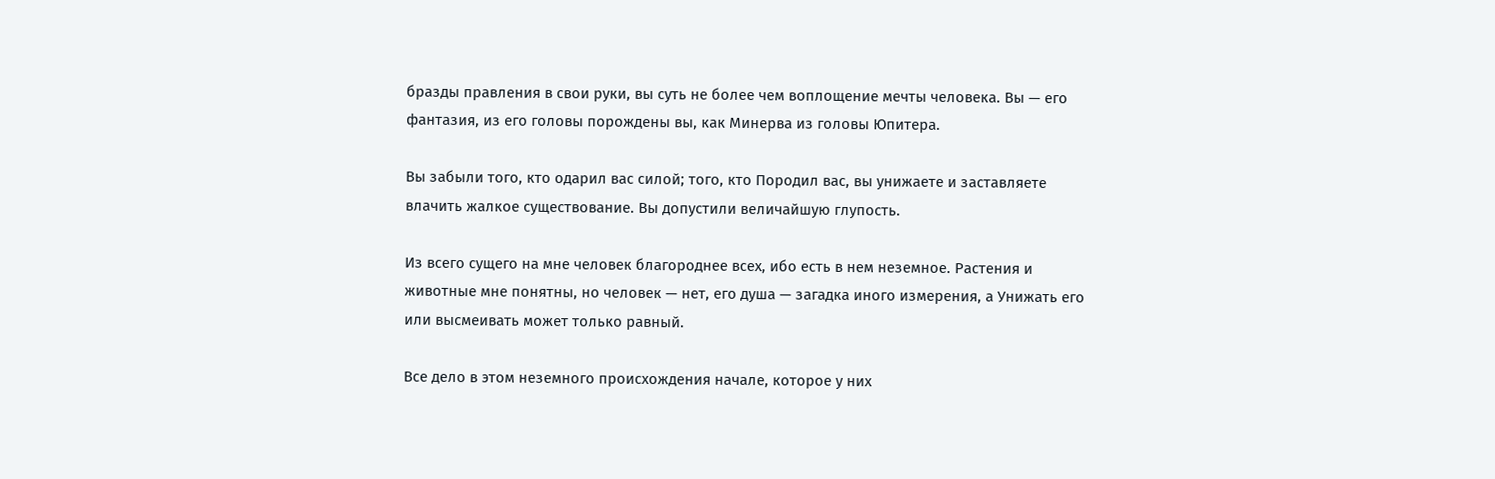бразды правления в свои руки, вы суть не более чем воплощение мечты человека. Вы — его фантазия, из его головы порождены вы, как Минерва из головы Юпитера.

Вы забыли того, кто одарил вас силой; того, кто Породил вас, вы унижаете и заставляете влачить жалкое существование. Вы допустили величайшую глупость.

Из всего сущего на мне человек благороднее всех, ибо есть в нем неземное. Растения и животные мне понятны, но человек — нет, его душа — загадка иного измерения, а Унижать его или высмеивать может только равный.

Все дело в этом неземного происхождения начале, которое у них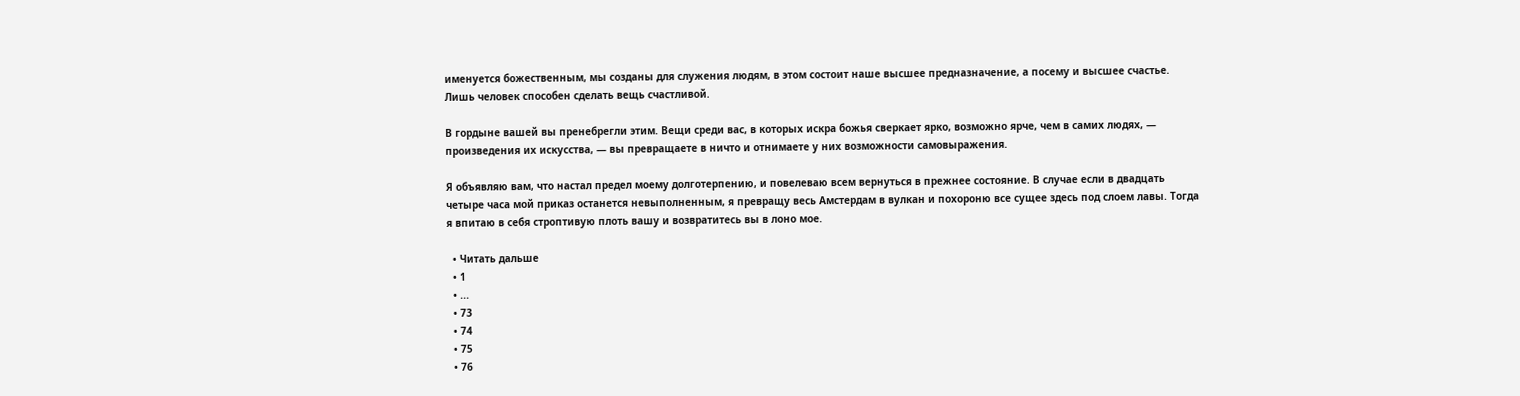именуется божественным, мы созданы для служения людям, в этом состоит наше высшее предназначение, а посему и высшее счастье. Лишь человек способен сделать вещь счастливой.

В гордыне вашей вы пренебрегли этим. Вещи среди вас, в которых искра божья сверкает ярко, возможно ярче, чем в самих людях, — произведения их искусства, — вы превращаете в ничто и отнимаете у них возможности самовыражения.

Я объявляю вам, что настал предел моему долготерпению, и повелеваю всем вернуться в прежнее состояние. В случае если в двадцать четыре часа мой приказ останется невыполненным, я превращу весь Амстердам в вулкан и похороню все сущее здесь под слоем лавы. Тогда я впитаю в себя строптивую плоть вашу и возвратитесь вы в лоно мое.

  • Читать дальше
  • 1
  • ...
  • 73
  • 74
  • 75
  • 76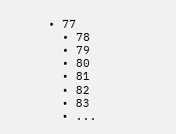• 77
  • 78
  • 79
  • 80
  • 81
  • 82
  • 83
  • ...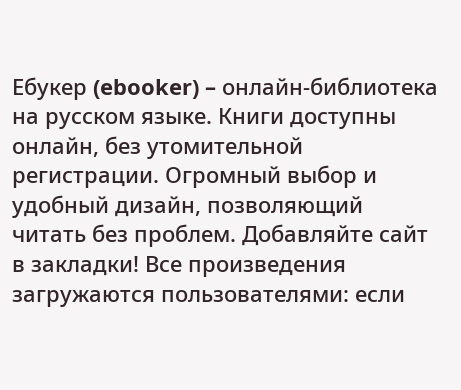Ебукер (ebooker) – онлайн-библиотека на русском языке. Книги доступны онлайн, без утомительной регистрации. Огромный выбор и удобный дизайн, позволяющий читать без проблем. Добавляйте сайт в закладки! Все произведения загружаются пользователями: если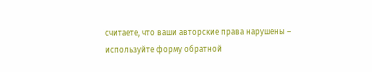считаете, что ваши авторские права нарушены – используйте форму обратной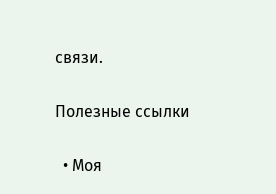связи.

Полезные ссылки

  • Моя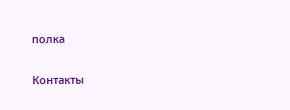полка

Контакты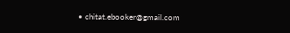• chitat.ebooker@gmail.com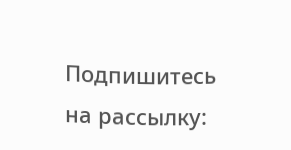Подпишитесь на рассылку: